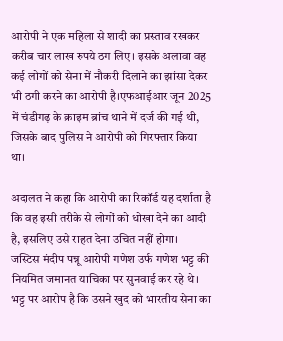आरोपी ने एक महिला से शादी का प्रस्ताव रखकर करीब चार लाख रुपये ठग लिए। इसके अलावा वह कई लोगों को सेना में नौकरी दिलाने का झांसा देकर भी ठगी करने का आरोपी है।एफआईआर जून 2025 में चंडीगढ़ के क्राइम ब्रांच थाने में दर्ज की गई थी, जिसके बाद पुलिस ने आरोपी को गिरफ्तार किया था।

अदालत ने कहा कि आरोपी का रिकॉर्ड यह दर्शाता है कि वह इसी तरीके से लोगों को धोखा देने का आदी है, इसलिए उसे राहत देना उचित नहीं होगा।
जस्टिस मंदीप पन्नू आरोपी गणेश उर्फ गणेश भट्ट की नियमित जमानत याचिका पर सुनवाई कर रहे थे। भट्ट पर आरोप है कि उसने खुद को भारतीय सेना का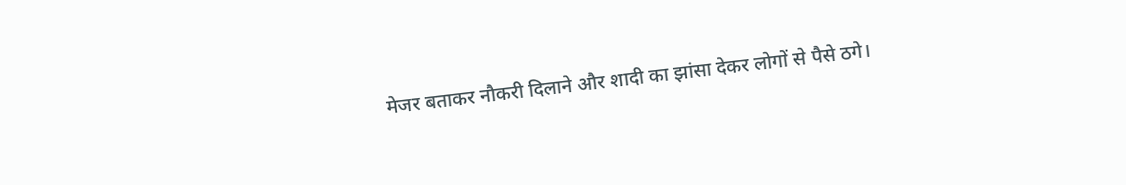मेजर बताकर नौकरी दिलाने और शादी का झांसा देकर लोगों से पैसे ठगे।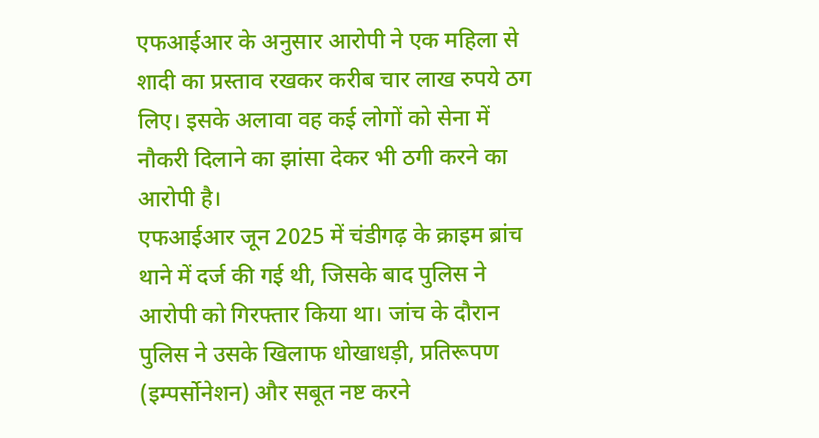एफआईआर के अनुसार आरोपी ने एक महिला से शादी का प्रस्ताव रखकर करीब चार लाख रुपये ठग लिए। इसके अलावा वह कई लोगों को सेना में नौकरी दिलाने का झांसा देकर भी ठगी करने का आरोपी है।
एफआईआर जून 2025 में चंडीगढ़ के क्राइम ब्रांच थाने में दर्ज की गई थी, जिसके बाद पुलिस ने आरोपी को गिरफ्तार किया था। जांच के दौरान पुलिस ने उसके खिलाफ धोखाधड़ी, प्रतिरूपण (इम्पर्सोनेशन) और सबूत नष्ट करने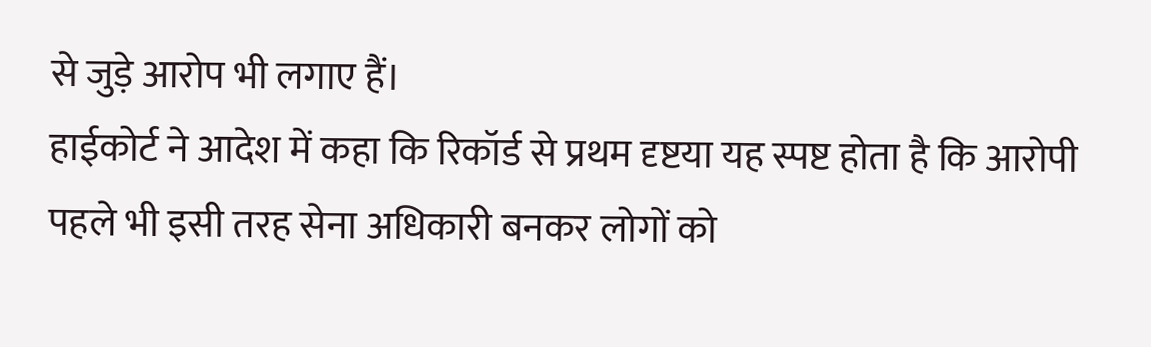से जुड़े आरोप भी लगाए हैं।
हाईकोर्ट ने आदेश में कहा कि रिकॉर्ड से प्रथम दृष्टया यह स्पष्ट होता है कि आरोपी पहले भी इसी तरह सेना अधिकारी बनकर लोगों को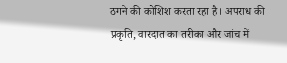ठगने की कोशिश करता रहा है। अपराध की प्रकृति, वारदात का तरीका और जांच में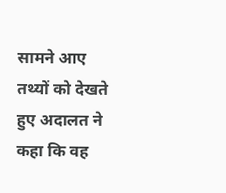सामने आए तथ्यों को देखते हुए अदालत ने कहा कि वह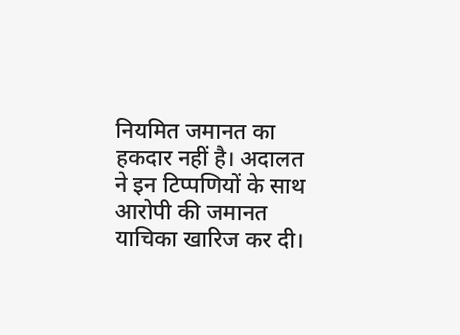नियमित जमानत का हकदार नहीं है। अदालत ने इन टिप्पणियों के साथ आरोपी की जमानत याचिका खारिज कर दी।